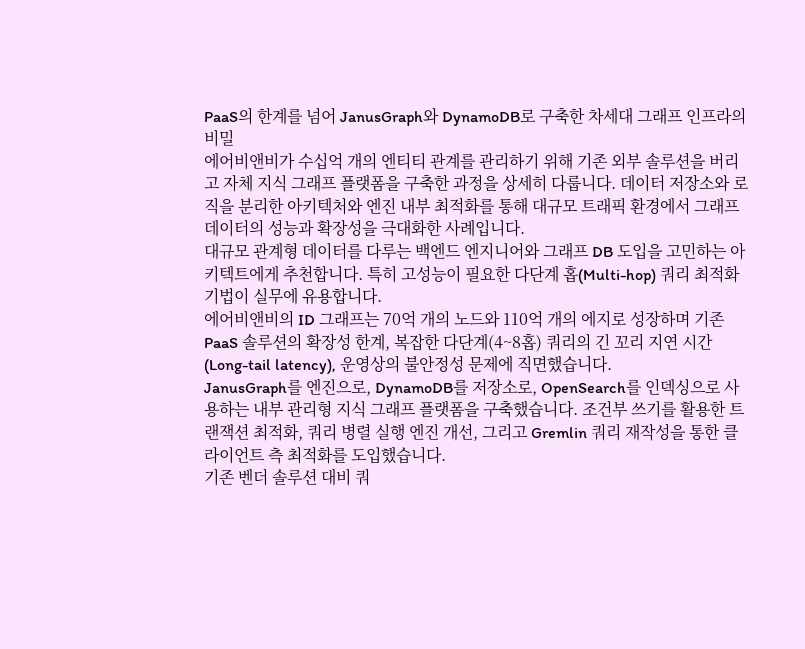PaaS의 한계를 넘어 JanusGraph와 DynamoDB로 구축한 차세대 그래프 인프라의 비밀
에어비앤비가 수십억 개의 엔티티 관계를 관리하기 위해 기존 외부 솔루션을 버리고 자체 지식 그래프 플랫폼을 구축한 과정을 상세히 다룹니다. 데이터 저장소와 로직을 분리한 아키텍처와 엔진 내부 최적화를 통해 대규모 트래픽 환경에서 그래프 데이터의 성능과 확장성을 극대화한 사례입니다.
대규모 관계형 데이터를 다루는 백엔드 엔지니어와 그래프 DB 도입을 고민하는 아키텍트에게 추천합니다. 특히 고성능이 필요한 다단계 홉(Multi-hop) 쿼리 최적화 기법이 실무에 유용합니다.
에어비앤비의 ID 그래프는 70억 개의 노드와 110억 개의 에지로 성장하며 기존 PaaS 솔루션의 확장성 한계, 복잡한 다단계(4~8홉) 쿼리의 긴 꼬리 지연 시간(Long-tail latency), 운영상의 불안정성 문제에 직면했습니다.
JanusGraph를 엔진으로, DynamoDB를 저장소로, OpenSearch를 인덱싱으로 사용하는 내부 관리형 지식 그래프 플랫폼을 구축했습니다. 조건부 쓰기를 활용한 트랜잭션 최적화, 쿼리 병렬 실행 엔진 개선, 그리고 Gremlin 쿼리 재작성을 통한 클라이언트 측 최적화를 도입했습니다.
기존 벤더 솔루션 대비 쿼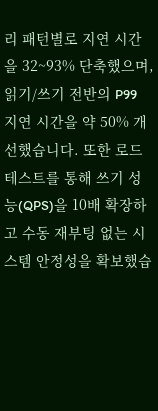리 패턴별로 지연 시간을 32~93% 단축했으며, 읽기/쓰기 전반의 P99 지연 시간을 약 50% 개선했습니다. 또한 로드 테스트를 통해 쓰기 성능(QPS)을 10배 확장하고 수동 재부팅 없는 시스템 안정성을 확보했습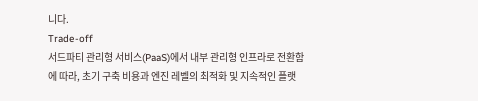니다.
Trade-off
서드파티 관리형 서비스(PaaS)에서 내부 관리형 인프라로 전환함에 따라, 초기 구축 비용과 엔진 레벨의 최적화 및 지속적인 플랫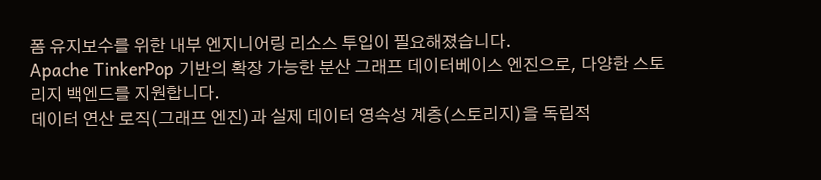폼 유지보수를 위한 내부 엔지니어링 리소스 투입이 필요해졌습니다.
Apache TinkerPop 기반의 확장 가능한 분산 그래프 데이터베이스 엔진으로, 다양한 스토리지 백엔드를 지원합니다.
데이터 연산 로직(그래프 엔진)과 실제 데이터 영속성 계층(스토리지)을 독립적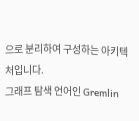으로 분리하여 구성하는 아키텍처입니다.
그래프 탐색 언어인 Gremlin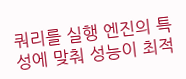쿼리를 실행 엔진의 특성에 맞춰 성능이 최적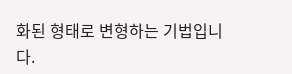화된 형태로 변형하는 기법입니다.